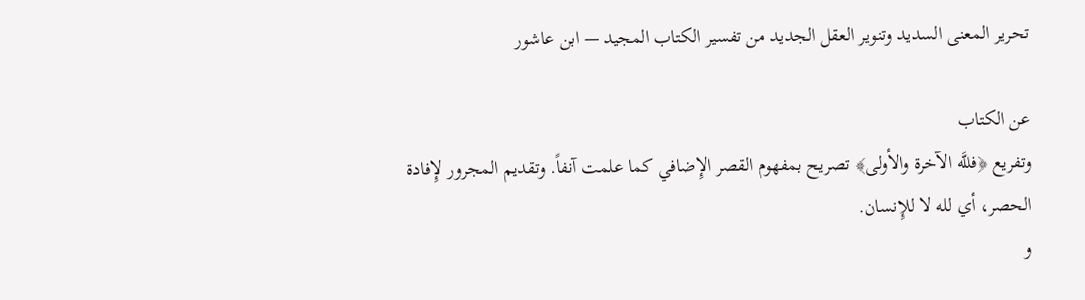تحرير المعنى السديد وتنوير العقل الجديد من تفسير الكتاب المجيد — ابن عاشور

عن الكتاب
وتفريع ﴿فللَّه الآخرة والأولى﴾ تصريح بمفهوم القصر الإِضافي كما علمت آنفاً. وتقديم المجرور لإِفادة الحصر، أي لله لا للإِنسان.
و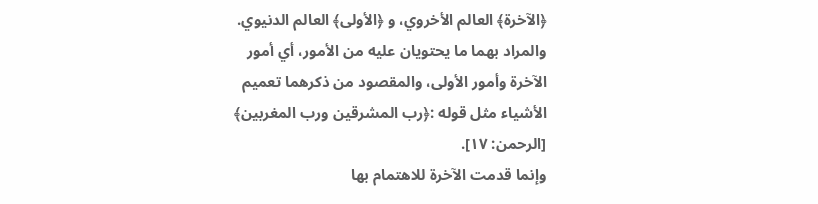﴿الآخرة﴾ العالم الأخروي، و ﴿الأولى﴾ العالم الدنيوي. والمراد بهما ما يحتويان عليه من الأمور، أي أمور الآخرة وأمور الأولى، والمقصود من ذكرهما تعميم الأشياء مثل قوله :﴿رب المشرقين ورب المغربين﴾ [الرحمن: ١٧].
وإنما قدمت الآخرة للاهتمام بها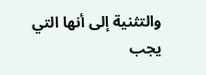والتثنية إلى أنها التي يجب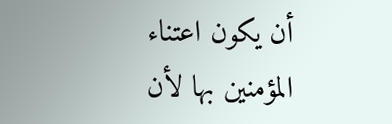أن يكون اعتناء المؤمنين بها لأن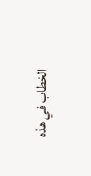الخطاب في هذه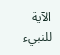الآية للنبيء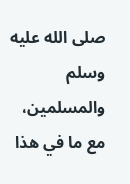صلى الله عليه وسلم والمسلمين، مع ما في هذا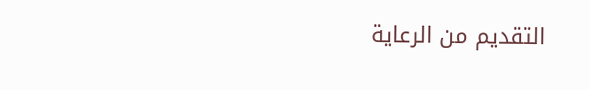التقديم من الرعاية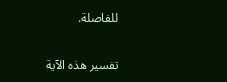للفاصلة.

تفسير هذه الآية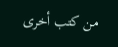من كتب أخرى